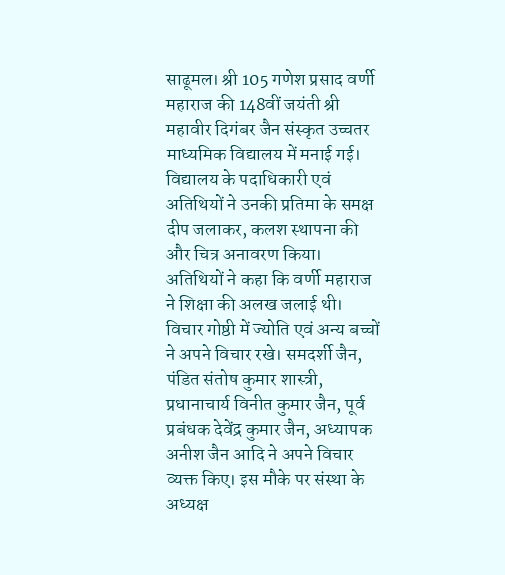साढूमल। श्री 105 गणेश प्रसाद वर्णी महाराज की 148वीं जयंती श्री महावीर दिगंबर जैन संस्कृत उच्चतर माध्यमिक विद्यालय में मनाई गई। विद्यालय के पदाधिकारी एवं अतिथियों ने उनकी प्रतिमा के समक्ष दीप जलाकर, कलश स्थापना की और चित्र अनावरण किया। अतिथियों ने कहा कि वर्णी महाराज ने शिक्षा की अलख जलाई थी।
विचार गोष्ठी में ज्योति एवं अन्य बच्चों ने अपने विचार रखे। समदर्शी जैन, पंडित संतोष कुमार शास्त्री, प्रधानाचार्य विनीत कुमार जैन, पूर्व प्रबंधक देवेंद्र कुमार जैन, अध्यापक अनीश जैन आदि ने अपने विचार व्यक्त किए। इस मौके पर संस्था के अध्यक्ष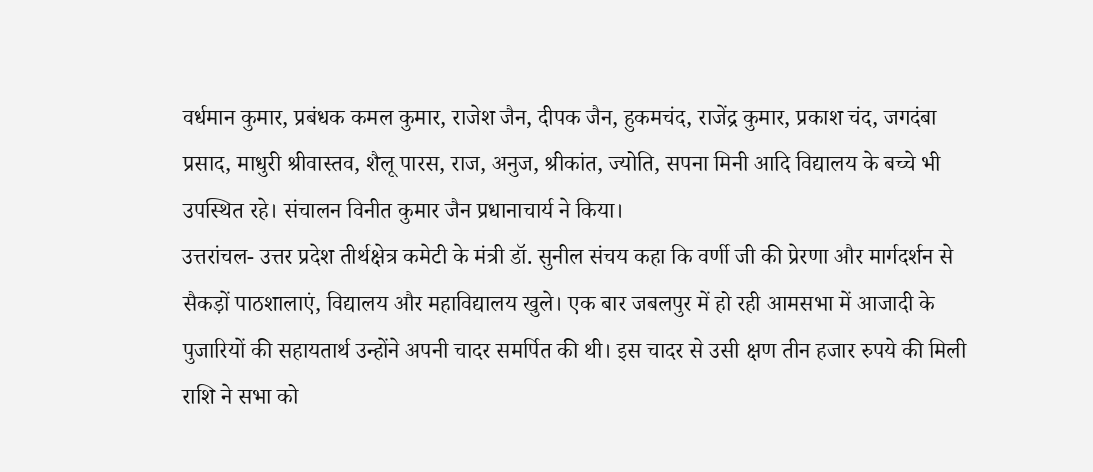वर्धमान कुमार, प्रबंधक कमल कुमार, राजेश जैन, दीपक जैन, हुकमचंद, राजेंद्र कुमार, प्रकाश चंद, जगदंबा प्रसाद, माधुरी श्रीवास्तव, शैलू पारस, राज, अनुज, श्रीकांत, ज्योति, सपना मिनी आदि विद्यालय के बच्चे भी उपस्थित रहे। संचालन विनीत कुमार जैन प्रधानाचार्य ने किया।
उत्तरांचल- उत्तर प्रदेश तीर्थक्षेत्र कमेटी के मंत्री डॉ. सुनील संचय कहा कि वर्णी जी की प्रेरणा और मार्गदर्शन से सैकड़ों पाठशालाएं, विद्यालय और महाविद्यालय खुले। एक बार जबलपुर में हो रही आमसभा में आजादी के पुजारियों की सहायतार्थ उन्होंने अपनी चादर समर्पित की थी। इस चादर से उसी क्षण तीन हजार रुपये की मिली राशि ने सभा को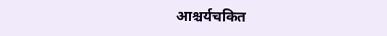आश्चर्यचकित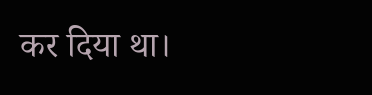कर दिया था।